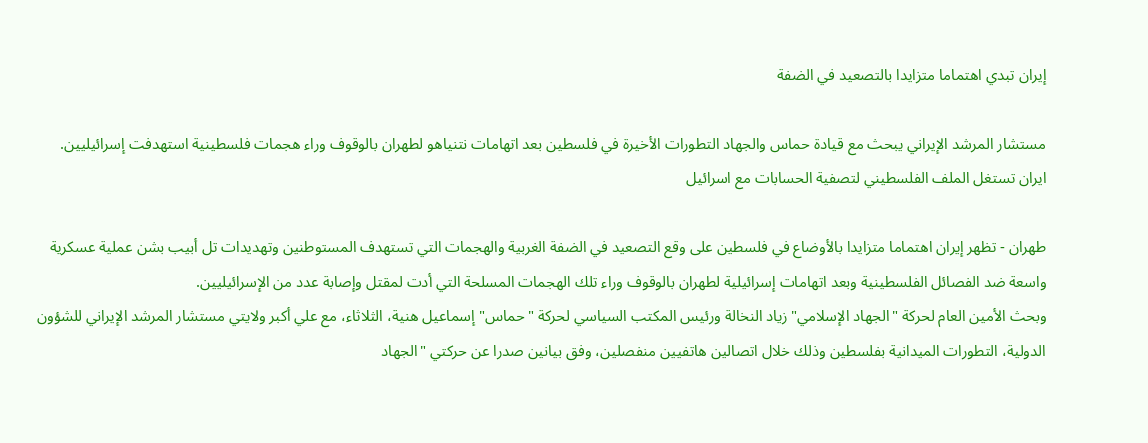إيران تبدي اهتماما متزايدا بالتصعيد في الضفة

مستشار المرشد الإيراني يبحث مع قيادة حماس والجهاد التطورات الأخيرة في فلسطين بعد اتهامات نتنياهو لطهران بالوقوف وراء هجمات فلسطينية استهدفت إسرائيليين.
ايران تستغل الملف الفلسطيني لتصفية الحسابات مع اسرائيل

طهران - تظهر إيران اهتماما متزايدا بالأوضاع في فلسطين على وقع التصعيد في الضفة الغربية والهجمات التي تستهدف المستوطنين وتهديدات تل أبيب بشن عملية عسكرية واسعة ضد الفصائل الفلسطينية وبعد اتهامات إسرائيلية لطهران بالوقوف وراء تلك الهجمات المسلحة التي أدت لمقتل وإصابة عدد من الإسرائيليين.
وبحث الأمين العام لحركة "الجهاد الإسلامي" زياد النخالة ورئيس المكتب السياسي لحركة "حماس" إسماعيل هنية، الثلاثاء، مع علي أكبر ولايتي مستشار المرشد الإيراني للشؤون الدولية، التطورات الميدانية بفلسطين وذلك خلال اتصالين هاتفيين منفصلين، وفق بيانين صدرا عن حركتي "الجهاد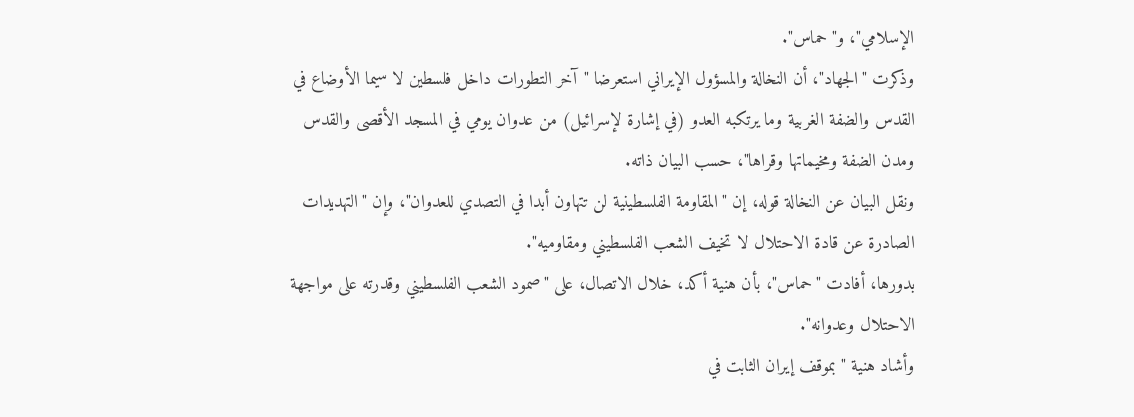الإسلامي"، و"حماس".
وذكرت "الجهاد"، أن النخالة والمسؤول الإيراني استعرضا "آخر التطورات داخل فلسطين لا سيما الأوضاع في القدس والضفة الغربية وما يرتكبه العدو (في إشارة لإسرائيل) من عدوان يومي في المسجد الأقصى والقدس ومدن الضفة ومخيماتها وقراها"، حسب البيان ذاته.
ونقل البيان عن النخالة قوله، إن "المقاومة الفلسطينية لن تتهاون أبدا في التصدي للعدوان"، وإن "التهديدات الصادرة عن قادة الاحتلال لا تخيف الشعب الفلسطيني ومقاوميه".
بدورها، أفادت "حماس"، بأن هنية أكد، خلال الاتصال، على "صمود الشعب الفلسطيني وقدرته على مواجهة الاحتلال وعدوانه".
وأشاد هنية "بموقف إيران الثابت في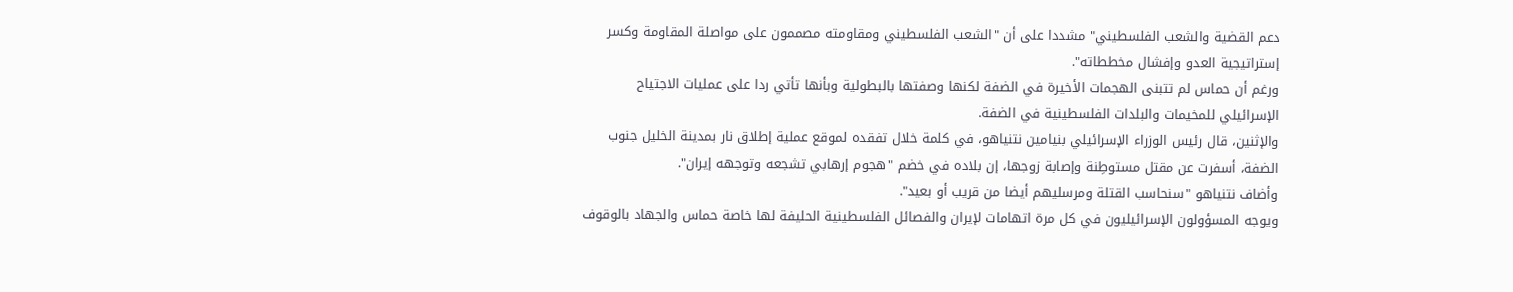دعم القضية والشعب الفلسطيني" مشددا على أن "الشعب الفلسطيني ومقاومته مصممون على مواصلة المقاومة وكسر إستراتيجية العدو وإفشال مخططاته".
ورغم أن حماس لم تتبنى الهجمات الأخيرة في الضفة لكنها وصفتها بالبطولية وبأنها تأتي ردا على عمليات الاجتياح الإسرائيلي للمخيمات والبلدات الفلسطينية في الضفة.
والإثنين، قال رئيس الوزراء الإسرائيلي بنيامين نتنياهو، في كلمة خلال تفقده لموقع عملية إطلاق نار بمدينة الخليل جنوب الضفة، أسفرت عن مقتل مستوطِنة وإصابة زوجها، إن بلاده في خضم "هجوم إرهابي تشجعه وتوجهه إيران".
وأضاف نتنياهو "سنحاسب القتلة ومرسليهم أيضا من قريب أو بعيد".
ويوجه المسؤولون الإسرائيليون في كل مرة اتهامات لإيران والفصائل الفلسطينية الحليفة لها خاصة حماس والجهاد بالوقوف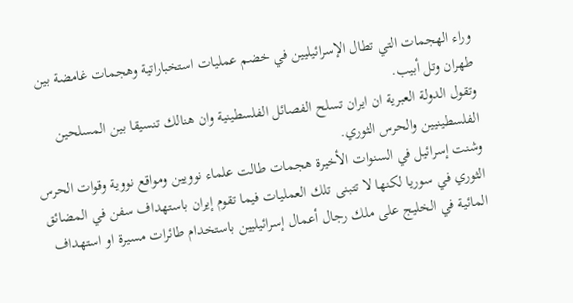وراء الهجمات التي تطال الإسرائيليين في خضم عمليات استخباراتية وهجمات غامضة بين طهران وتل أبيب.
وتقول الدولة العبرية ان ايران تسلح الفصائل الفلسطينية وان هنالك تنسيقا بين المسلحين الفلسطينيين والحرس الثوري.
وشنت إسرائيل في السنوات الأخيرة هجمات طالت علماء نوويين ومواقع نووية وقوات الحرس الثوري في سوريا لكنها لا تتبنى تلك العمليات فيما تقوم إيران باستهداف سفن في المضائق المائية في الخليج على ملك رجال أعمال إسرائيليين باستخدام طائرات مسيرة او استهداف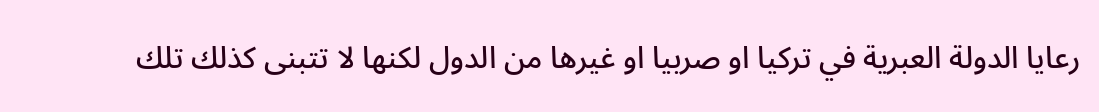رعايا الدولة العبرية في تركيا او صربيا او غيرها من الدول لكنها لا تتبنى كذلك تلك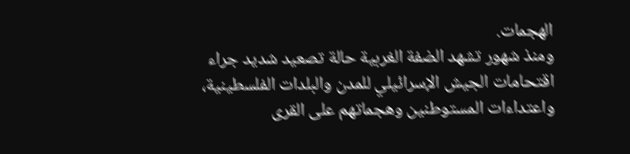الهجمات.
ومنذ شهور تشهد الضفة الغربية حالة تصعيد شديد جراء اقتحامات الجيش الإسرائيلي للمدن والبلدات الفلسطينية، واعتداءات المستوطنين وهجماتهم على القرى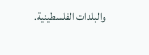والبلدات الفلسطينية.